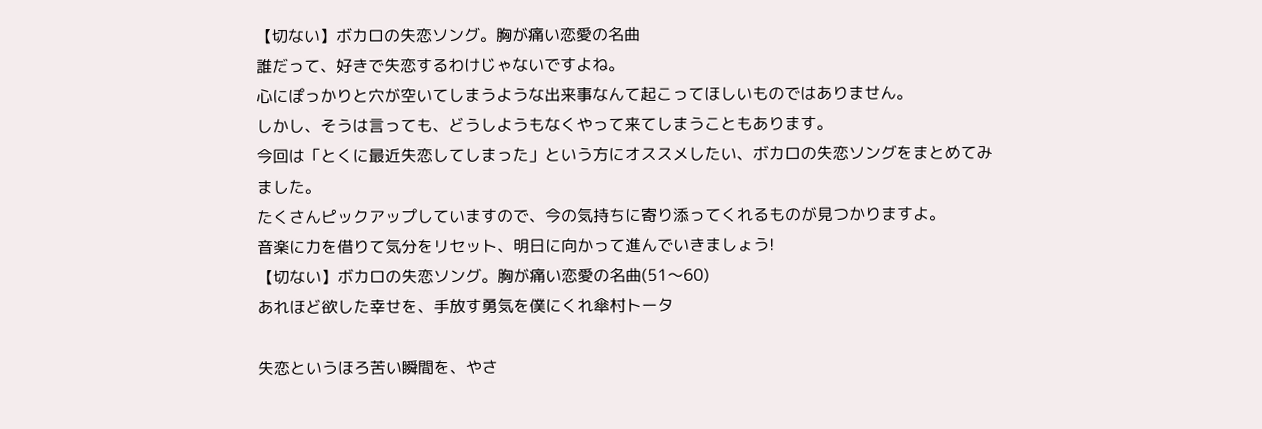【切ない】ボカロの失恋ソング。胸が痛い恋愛の名曲
誰だって、好きで失恋するわけじゃないですよね。
心にぽっかりと穴が空いてしまうような出来事なんて起こってほしいものではありません。
しかし、そうは言っても、どうしようもなくやって来てしまうこともあります。
今回は「とくに最近失恋してしまった」という方にオススメしたい、ボカロの失恋ソングをまとめてみました。
たくさんピックアップしていますので、今の気持ちに寄り添ってくれるものが見つかりますよ。
音楽に力を借りて気分をリセット、明日に向かって進んでいきましょう!
【切ない】ボカロの失恋ソング。胸が痛い恋愛の名曲(51〜60)
あれほど欲した幸せを、手放す勇気を僕にくれ傘村トータ

失恋というほろ苦い瞬間を、やさ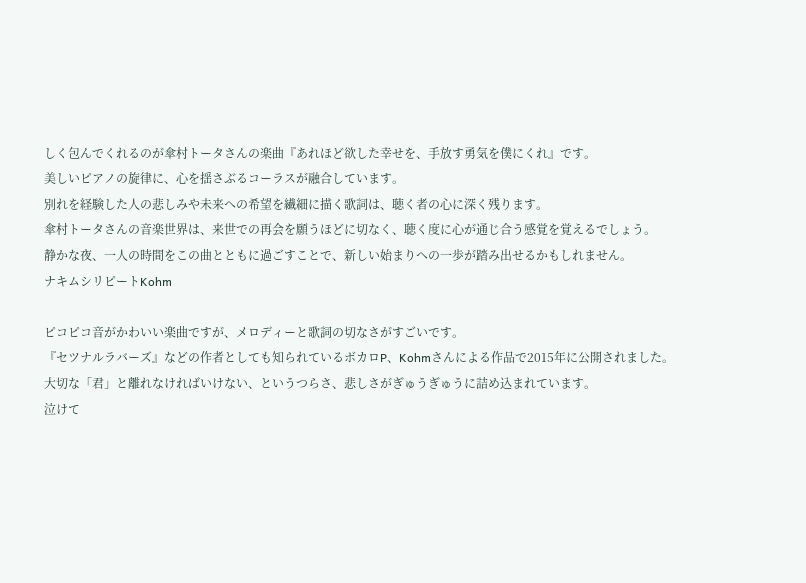しく包んでくれるのが傘村トータさんの楽曲『あれほど欲した幸せを、手放す勇気を僕にくれ』です。
美しいピアノの旋律に、心を揺さぶるコーラスが融合しています。
別れを経験した人の悲しみや未来への希望を繊細に描く歌詞は、聴く者の心に深く残ります。
傘村トータさんの音楽世界は、来世での再会を願うほどに切なく、聴く度に心が通じ合う感覚を覚えるでしょう。
静かな夜、一人の時間をこの曲とともに過ごすことで、新しい始まりへの一歩が踏み出せるかもしれません。
ナキムシリピートKohm

ピコピコ音がかわいい楽曲ですが、メロディーと歌詞の切なさがすごいです。
『セツナルラバーズ』などの作者としても知られているボカロP、Kohmさんによる作品で2015年に公開されました。
大切な「君」と離れなければいけない、というつらさ、悲しさがぎゅうぎゅうに詰め込まれています。
泣けて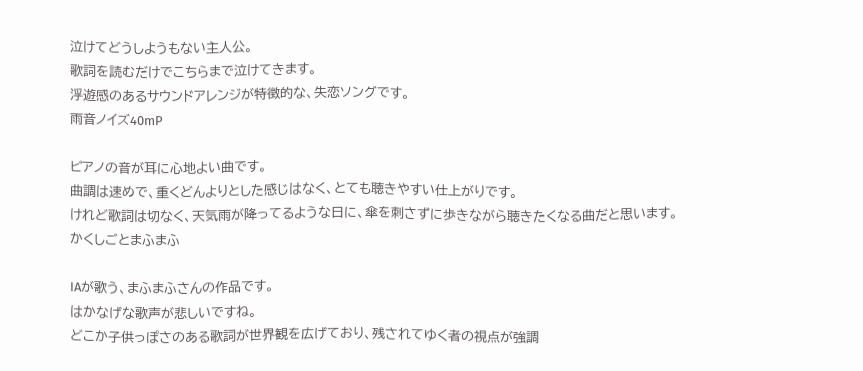泣けてどうしようもない主人公。
歌詞を読むだけでこちらまで泣けてきます。
浮遊感のあるサウンドアレンジが特徴的な、失恋ソングです。
雨音ノイズ40mP

ピアノの音が耳に心地よい曲です。
曲調は速めで、重くどんよりとした感じはなく、とても聴きやすい仕上がりです。
けれど歌詞は切なく、天気雨が降ってるような日に、傘を刺さずに歩きながら聴きたくなる曲だと思います。
かくしごとまふまふ

IAが歌う、まふまふさんの作品です。
はかなげな歌声が悲しいですね。
どこか子供っぽさのある歌詞が世界観を広げており、残されてゆく者の視点が強調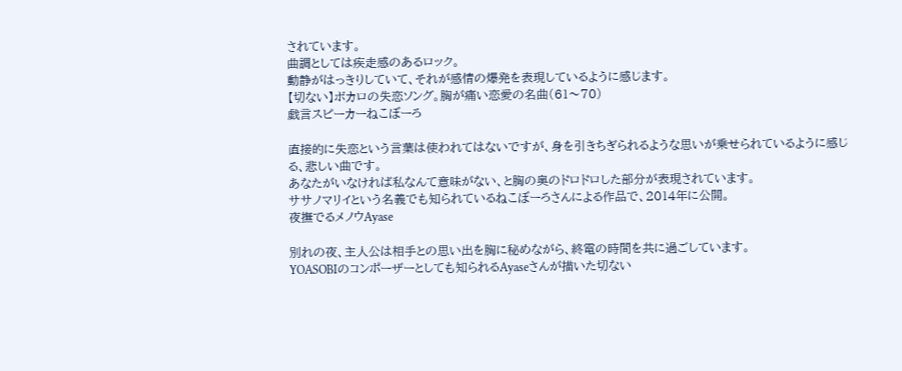されています。
曲調としては疾走感のあるロック。
動静がはっきりしていて、それが感情の爆発を表現しているように感じます。
【切ない】ボカロの失恋ソング。胸が痛い恋愛の名曲(61〜70)
戯言スピーカーねこぼーろ

直接的に失恋という言葉は使われてはないですが、身を引きちぎられるような思いが乗せられているように感じる、悲しい曲です。
あなたがいなければ私なんて意味がない、と胸の奥のドロドロした部分が表現されています。
ササノマリイという名義でも知られているねこぼーろさんによる作品で、2014年に公開。
夜撫でるメノウAyase

別れの夜、主人公は相手との思い出を胸に秘めながら、終電の時間を共に過ごしています。
YOASOBIのコンポーザーとしても知られるAyaseさんが描いた切ない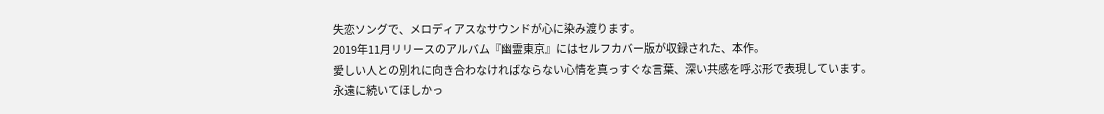失恋ソングで、メロディアスなサウンドが心に染み渡ります。
2019年11月リリースのアルバム『幽霊東京』にはセルフカバー版が収録された、本作。
愛しい人との別れに向き合わなければならない心情を真っすぐな言葉、深い共感を呼ぶ形で表現しています。
永遠に続いてほしかっ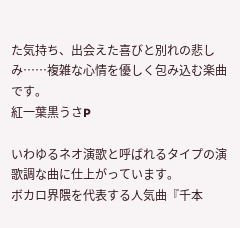た気持ち、出会えた喜びと別れの悲しみ……複雑な心情を優しく包み込む楽曲です。
紅一葉黒うさP

いわゆるネオ演歌と呼ばれるタイプの演歌調な曲に仕上がっています。
ボカロ界隈を代表する人気曲『千本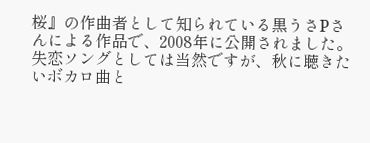桜』の作曲者として知られている黒うさPさんによる作品で、2008年に公開されました。
失恋ソングとしては当然ですが、秋に聴きたいボカロ曲と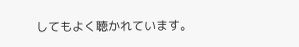してもよく聴かれています。